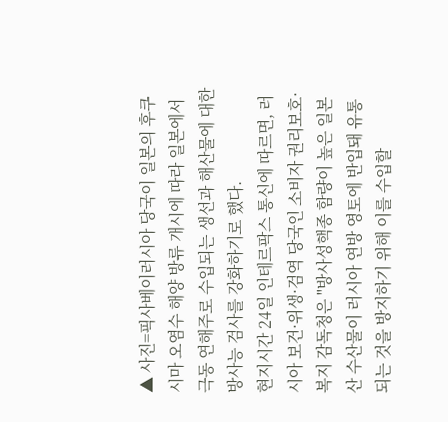▲ 사진=픽사베이러시아 당국이 일본의 후쿠시마 오염수 해양 방류 개시에 따라 일본에서 극동 연해주로 수입되는 생선과 해산물에 대한 방사능 검사를 강화하기로 했다.
현지시간 24일 인테르팍스 통신에 따르면, 러시아 보건·위생·검역 당국인 소비자 권리보호·복지 감독청은 "방사성핵종 함량이 높은 일본산 수산물이 러시아 연방 영토에 반입돼 유통되는 것을 방지하기 위해 이를 수입할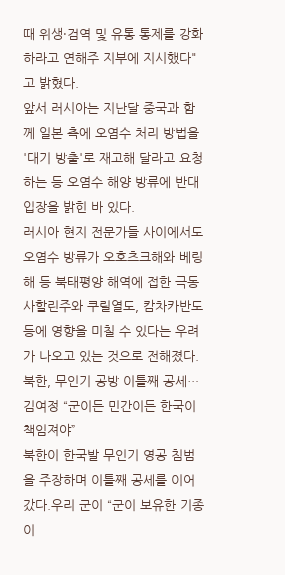때 위생·검역 및 유통 통제를 강화하라고 연해주 지부에 지시했다"고 밝혔다.
앞서 러시아는 지난달 중국과 함께 일본 측에 오염수 처리 방법을 '대기 방출'로 재고해 달라고 요청하는 등 오염수 해양 방류에 반대 입장을 밝힌 바 있다.
러시아 현지 전문가들 사이에서도 오염수 방류가 오호츠크해와 베링해 등 북태평양 해역에 접한 극동 사할린주와 쿠릴열도, 캄차카반도 등에 영향을 미칠 수 있다는 우려가 나오고 있는 것으로 전해졌다.
북한, 무인기 공방 이틀째 공세…김여정 “군이든 민간이든 한국이 책임져야”
북한이 한국발 무인기 영공 침범을 주장하며 이틀째 공세를 이어갔다.우리 군이 “군이 보유한 기종이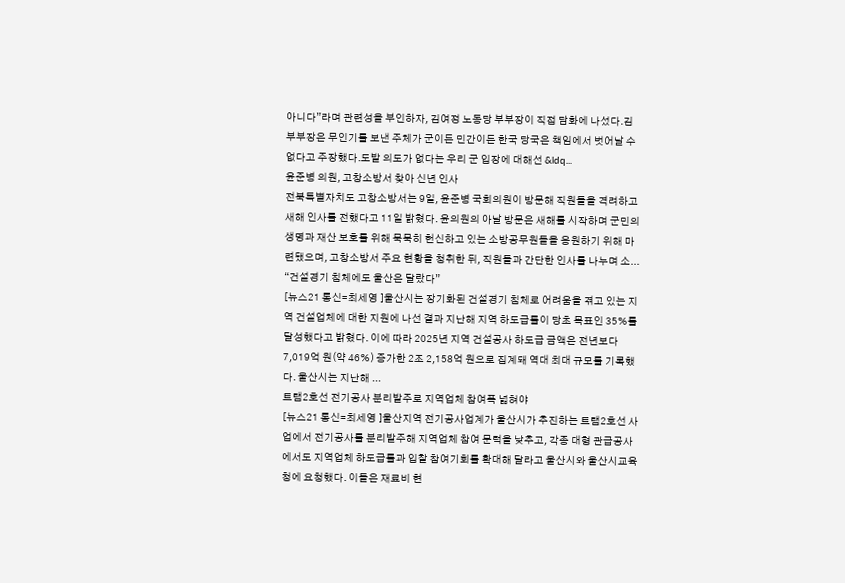아니다”라며 관련성을 부인하자, 김여정 노동당 부부장이 직접 담화에 나섰다.김 부부장은 무인기를 보낸 주체가 군이든 민간이든 한국 당국은 책임에서 벗어날 수 없다고 주장했다.도발 의도가 없다는 우리 군 입장에 대해선 &ldq...
윤준병 의원, 고창소방서 찾아 신년 인사
전북특별자치도 고창소방서는 9일, 윤준병 국회의원이 방문해 직원들을 격려하고 새해 인사를 전했다고 11일 밝혔다. 윤의원의 아날 방문은 새해를 시작하며 군민의 생명과 재산 보호를 위해 묵묵히 헌신하고 있는 소방공무원들을 응원하기 위해 마련됐으며, 고창소방서 주요 현황을 청취한 뒤, 직원들과 간단한 인사를 나누며 소...
“건설경기 침체에도 울산은 달랐다”
[뉴스21 통신=최세영 ]울산시는 장기화된 건설경기 침체로 어려움을 겪고 있는 지역 건설업체에 대한 지원에 나선 결과 지난해 지역 하도급률이 당초 목표인 35%를 달성했다고 밝혔다. 이에 따라 2025년 지역 건설공사 하도급 금액은 전년보다 7,019억 원(약 46%) 증가한 2조 2,158억 원으로 집계돼 역대 최대 규모를 기록했다. 울산시는 지난해 ...
트램2호선 전기공사 분리발주로 지역업체 참여폭 넓혀야
[뉴스21 통신=최세영 ]울산지역 전기공사업계가 울산시가 추진하는 트램2호선 사업에서 전기공사를 분리발주해 지역업체 참여 문턱을 낮추고, 각종 대형 관급공사에서도 지역업체 하도급률과 입찰 참여기회를 확대해 달라고 울산시와 울산시교육청에 요청했다. 이들은 재료비 현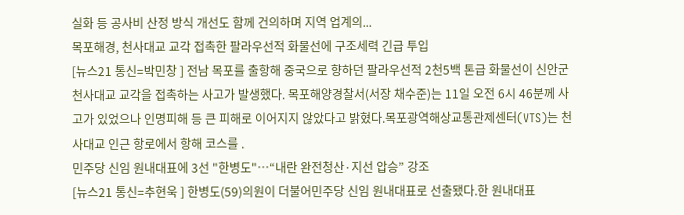실화 등 공사비 산정 방식 개선도 함께 건의하며 지역 업계의...
목포해경, 천사대교 교각 접촉한 팔라우선적 화물선에 구조세력 긴급 투입
[뉴스21 통신=박민창 ] 전남 목포를 출항해 중국으로 향하던 팔라우선적 2천5백 톤급 화물선이 신안군 천사대교 교각을 접촉하는 사고가 발생했다. 목포해양경찰서(서장 채수준)는 11일 오전 6시 46분께 사고가 있었으나 인명피해 등 큰 피해로 이어지지 않았다고 밝혔다.목포광역해상교통관제센터(VTS)는 천사대교 인근 항로에서 항해 코스를 .
민주당 신임 원내대표에 3선 "한병도"…“내란 완전청산·지선 압승” 강조
[뉴스21 통신=추현욱 ] 한병도(59)의원이 더불어민주당 신임 원내대표로 선출됐다.한 원내대표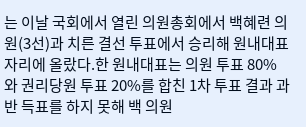는 이날 국회에서 열린 의원총회에서 백혜련 의원(3선)과 치른 결선 투표에서 승리해 원내대표 자리에 올랐다.한 원내대표는 의원 투표 80%와 권리당원 투표 20%를 합친 1차 투표 결과 과반 득표를 하지 못해 백 의원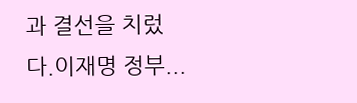과 결선을 치렀다.이재명 정부...